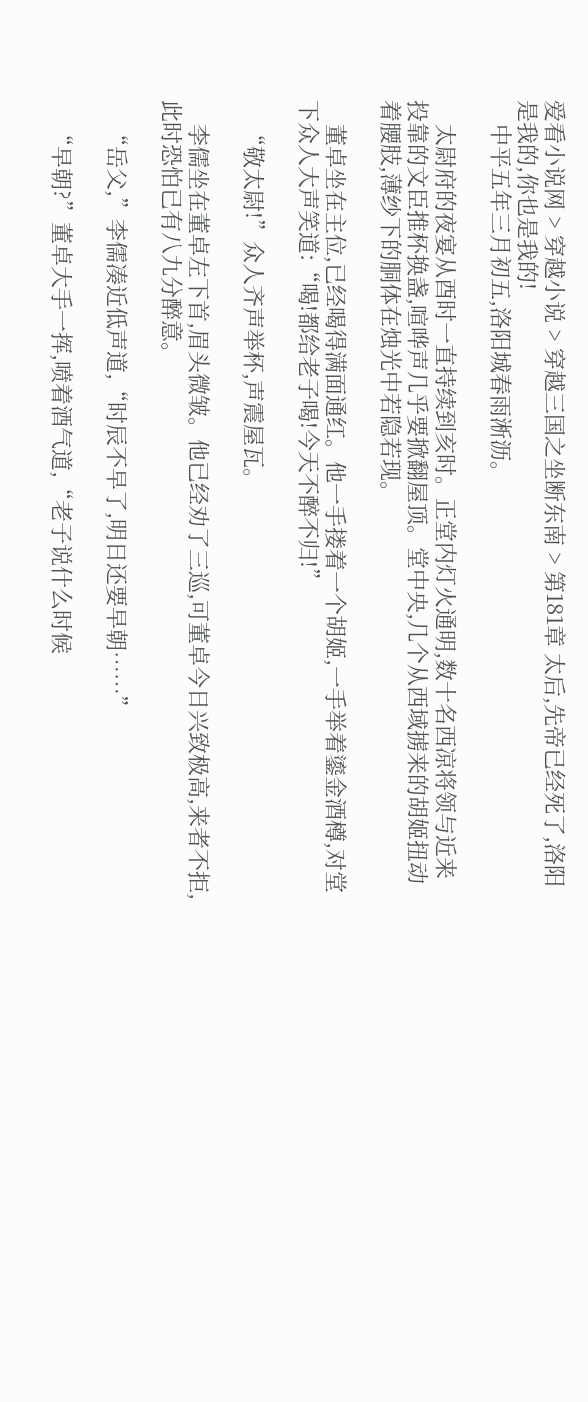爱看小说网 > 穿越小说 > 穿越三国之坐断东南 > 第181章 太后,先帝已经死了,洛阳是我的,你也是我的!
    中平五年三月初五,洛阳城春雨淅沥。

    太尉府的夜宴从酉时一直持续到亥时。正堂内灯火通明,数十名西凉将领与近来投靠的文臣推杯换盏,喧哗声几乎要掀翻屋顶。堂中央,几个从西域掳来的胡姬扭动着腰肢,薄纱下的胴体在烛光中若隐若现。

    董卓坐在主位,已经喝得满面通红。他一手搂着一个胡姬,一手举着鎏金酒樽,对堂下众人大声笑道:“喝!都给老子喝!今天不醉不归!”

    “敬太尉!”众人齐声举杯,声震屋瓦。

    李儒坐在董卓左下首,眉头微皱。他已经劝了三巡,可董卓今日兴致极高,来者不拒,此时恐怕已有八九分醉意。

    “岳父,”李儒凑近低声道,“时辰不早了,明日还要早朝……”

    “早朝?”董卓大手一挥,喷着酒气道,“老子说什么时候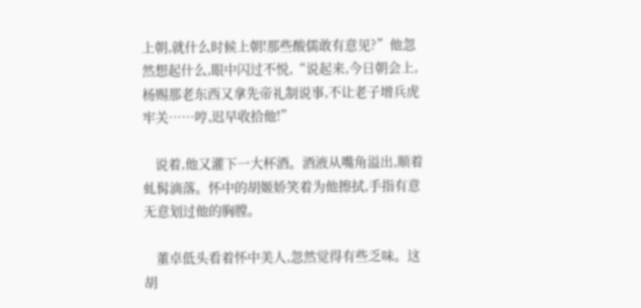上朝,就什么时候上朝!那些酸儒敢有意见?”他忽然想起什么,眼中闪过不悦,“说起来,今日朝会上,杨赐那老东西又拿先帝礼制说事,不让老子增兵虎牢关……哼,迟早收拾他!”

    说着,他又灌下一大杯酒。酒液从嘴角溢出,顺着虬髯滴落。怀中的胡姬娇笑着为他擦拭,手指有意无意划过他的胸膛。

    董卓低头看着怀中美人,忽然觉得有些乏味。这胡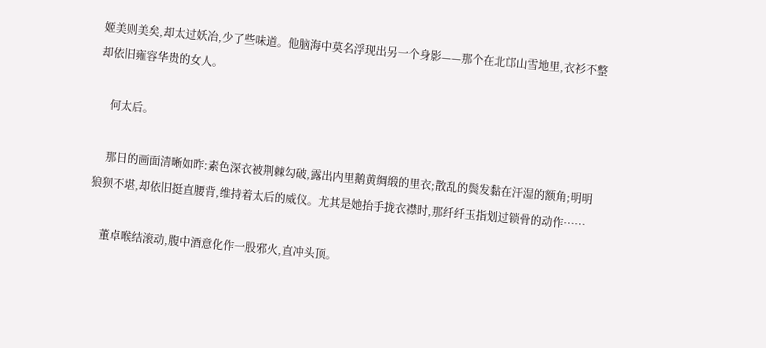姬美则美矣,却太过妖冶,少了些味道。他脑海中莫名浮现出另一个身影——那个在北邙山雪地里,衣衫不整却依旧雍容华贵的女人。

    何太后。

    那日的画面清晰如昨:素色深衣被荆棘勾破,露出内里鹅黄绸缎的里衣;散乱的鬓发黏在汗湿的额角;明明狼狈不堪,却依旧挺直腰背,维持着太后的威仪。尤其是她抬手拢衣襟时,那纤纤玉指划过锁骨的动作……

    董卓喉结滚动,腹中酒意化作一股邪火,直冲头顶。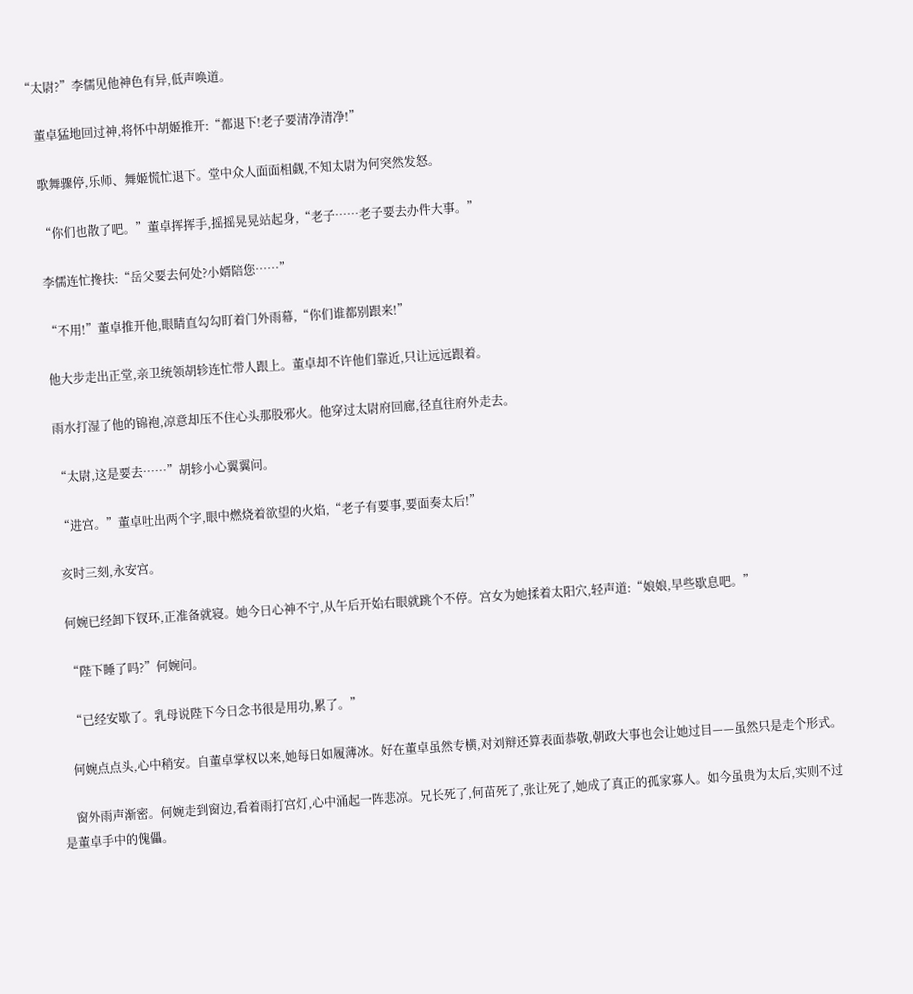“太尉?”李儒见他神色有异,低声唤道。

    董卓猛地回过神,将怀中胡姬推开:“都退下!老子要清净清净!”

    歌舞骤停,乐师、舞姬慌忙退下。堂中众人面面相觑,不知太尉为何突然发怒。

    “你们也散了吧。”董卓挥挥手,摇摇晃晃站起身,“老子……老子要去办件大事。”

    李儒连忙搀扶:“岳父要去何处?小婿陪您……”

    “不用!”董卓推开他,眼睛直勾勾盯着门外雨幕,“你们谁都别跟来!”

    他大步走出正堂,亲卫统领胡轸连忙带人跟上。董卓却不许他们靠近,只让远远跟着。

    雨水打湿了他的锦袍,凉意却压不住心头那股邪火。他穿过太尉府回廊,径直往府外走去。

    “太尉,这是要去……”胡轸小心翼翼问。

    “进宫。”董卓吐出两个字,眼中燃烧着欲望的火焰,“老子有要事,要面奏太后!”

    亥时三刻,永安宫。

    何婉已经卸下钗环,正准备就寝。她今日心神不宁,从午后开始右眼就跳个不停。宫女为她揉着太阳穴,轻声道:“娘娘,早些歇息吧。”

    “陛下睡了吗?”何婉问。

    “已经安歇了。乳母说陛下今日念书很是用功,累了。”

    何婉点点头,心中稍安。自董卓掌权以来,她每日如履薄冰。好在董卓虽然专横,对刘辩还算表面恭敬,朝政大事也会让她过目——虽然只是走个形式。

    窗外雨声渐密。何婉走到窗边,看着雨打宫灯,心中涌起一阵悲凉。兄长死了,何苗死了,张让死了,她成了真正的孤家寡人。如今虽贵为太后,实则不过是董卓手中的傀儡。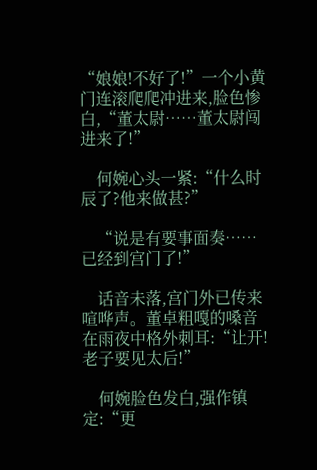“娘娘!不好了!”一个小黄门连滚爬爬冲进来,脸色惨白,“董太尉……董太尉闯进来了!”

    何婉心头一紧:“什么时辰了?他来做甚?”

    “说是有要事面奏……已经到宫门了!”

    话音未落,宫门外已传来喧哗声。董卓粗嘎的嗓音在雨夜中格外刺耳:“让开!老子要见太后!”

    何婉脸色发白,强作镇定:“更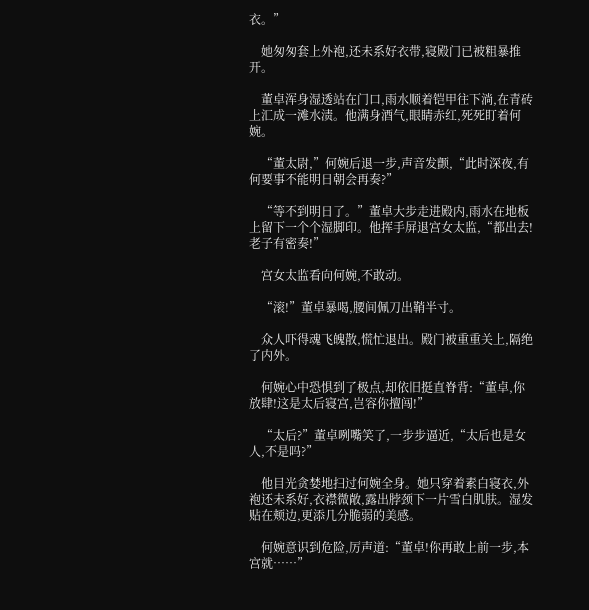衣。”

    她匆匆套上外袍,还未系好衣带,寝殿门已被粗暴推开。

    董卓浑身湿透站在门口,雨水顺着铠甲往下淌,在青砖上汇成一滩水渍。他满身酒气,眼睛赤红,死死盯着何婉。

    “董太尉,”何婉后退一步,声音发颤,“此时深夜,有何要事不能明日朝会再奏?”

    “等不到明日了。”董卓大步走进殿内,雨水在地板上留下一个个湿脚印。他挥手屏退宫女太监,“都出去!老子有密奏!”

    宫女太监看向何婉,不敢动。

    “滚!”董卓暴喝,腰间佩刀出鞘半寸。

    众人吓得魂飞魄散,慌忙退出。殿门被重重关上,隔绝了内外。

    何婉心中恐惧到了极点,却依旧挺直脊背:“董卓,你放肆!这是太后寝宫,岂容你擅闯!”

    “太后?”董卓咧嘴笑了,一步步逼近,“太后也是女人,不是吗?”

    他目光贪婪地扫过何婉全身。她只穿着素白寝衣,外袍还未系好,衣襟微敞,露出脖颈下一片雪白肌肤。湿发贴在颊边,更添几分脆弱的美感。

    何婉意识到危险,厉声道:“董卓!你再敢上前一步,本宫就……”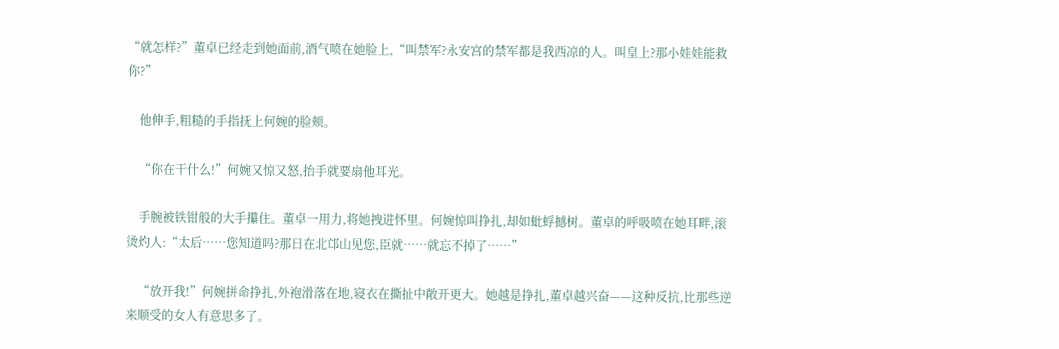“就怎样?”董卓已经走到她面前,酒气喷在她脸上,“叫禁军?永安宫的禁军都是我西凉的人。叫皇上?那小娃娃能救你?”

    他伸手,粗糙的手指抚上何婉的脸颊。

    “你在干什么!”何婉又惊又怒,抬手就要扇他耳光。

    手腕被铁钳般的大手攥住。董卓一用力,将她拽进怀里。何婉惊叫挣扎,却如蚍蜉撼树。董卓的呼吸喷在她耳畔,滚烫灼人:“太后……您知道吗?那日在北邙山见您,臣就……就忘不掉了……”

    “放开我!”何婉拼命挣扎,外袍滑落在地,寝衣在撕扯中敞开更大。她越是挣扎,董卓越兴奋——这种反抗,比那些逆来顺受的女人有意思多了。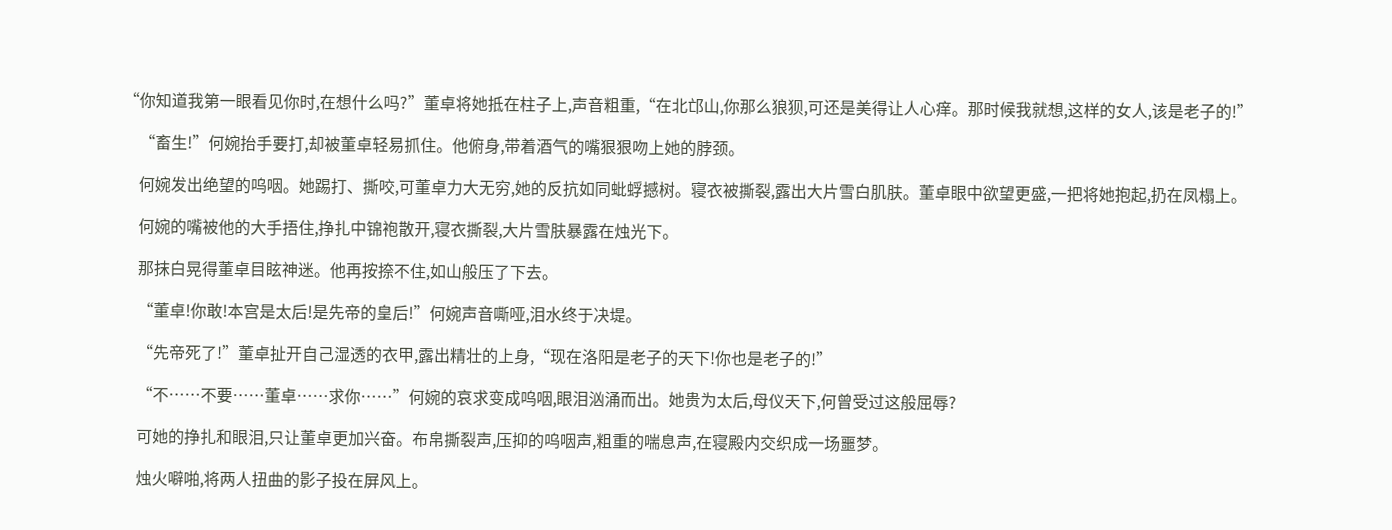“你知道我第一眼看见你时,在想什么吗?”董卓将她抵在柱子上,声音粗重,“在北邙山,你那么狼狈,可还是美得让人心痒。那时候我就想,这样的女人,该是老子的!”

    “畜生!”何婉抬手要打,却被董卓轻易抓住。他俯身,带着酒气的嘴狠狠吻上她的脖颈。

    何婉发出绝望的呜咽。她踢打、撕咬,可董卓力大无穷,她的反抗如同蚍蜉撼树。寝衣被撕裂,露出大片雪白肌肤。董卓眼中欲望更盛,一把将她抱起,扔在凤榻上。

    何婉的嘴被他的大手捂住,挣扎中锦袍散开,寝衣撕裂,大片雪肤暴露在烛光下。

    那抹白晃得董卓目眩神迷。他再按捺不住,如山般压了下去。

    “董卓!你敢!本宫是太后!是先帝的皇后!”何婉声音嘶哑,泪水终于决堤。

    “先帝死了!”董卓扯开自己湿透的衣甲,露出精壮的上身,“现在洛阳是老子的天下!你也是老子的!”

    “不……不要……董卓……求你……”何婉的哀求变成呜咽,眼泪汹涌而出。她贵为太后,母仪天下,何曾受过这般屈辱?

    可她的挣扎和眼泪,只让董卓更加兴奋。布帛撕裂声,压抑的呜咽声,粗重的喘息声,在寝殿内交织成一场噩梦。

    烛火噼啪,将两人扭曲的影子投在屏风上。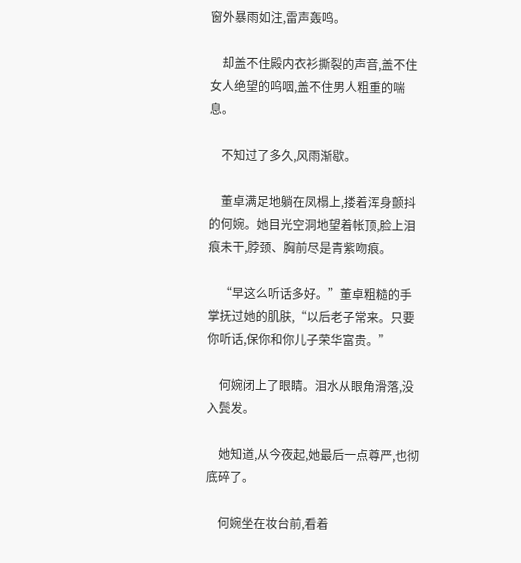窗外暴雨如注,雷声轰鸣。

    却盖不住殿内衣衫撕裂的声音,盖不住女人绝望的呜咽,盖不住男人粗重的喘息。

    不知过了多久,风雨渐歇。

    董卓满足地躺在凤榻上,搂着浑身颤抖的何婉。她目光空洞地望着帐顶,脸上泪痕未干,脖颈、胸前尽是青紫吻痕。

    “早这么听话多好。”董卓粗糙的手掌抚过她的肌肤,“以后老子常来。只要你听话,保你和你儿子荣华富贵。”

    何婉闭上了眼睛。泪水从眼角滑落,没入鬓发。

    她知道,从今夜起,她最后一点尊严,也彻底碎了。

    何婉坐在妆台前,看着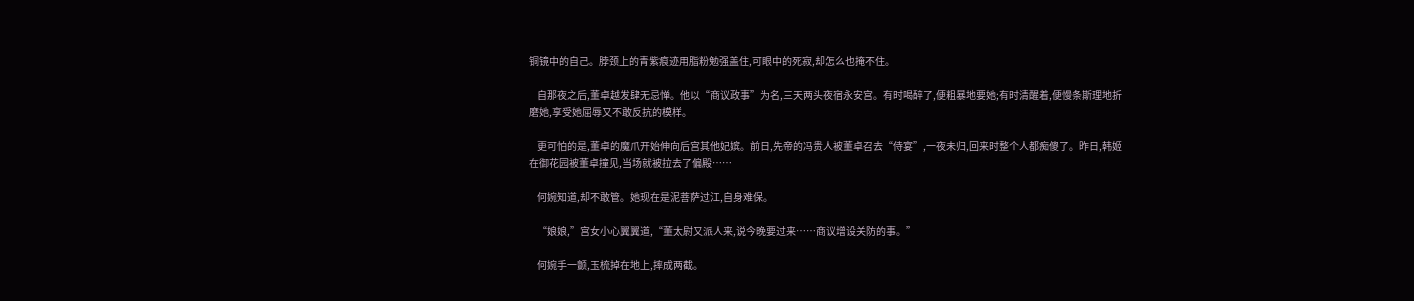铜镜中的自己。脖颈上的青紫痕迹用脂粉勉强盖住,可眼中的死寂,却怎么也掩不住。

    自那夜之后,董卓越发肆无忌惮。他以“商议政事”为名,三天两头夜宿永安宫。有时喝醉了,便粗暴地要她;有时清醒着,便慢条斯理地折磨她,享受她屈辱又不敢反抗的模样。

    更可怕的是,董卓的魔爪开始伸向后宫其他妃嫔。前日,先帝的冯贵人被董卓召去“侍宴”,一夜未归,回来时整个人都痴傻了。昨日,韩姬在御花园被董卓撞见,当场就被拉去了偏殿……

    何婉知道,却不敢管。她现在是泥菩萨过江,自身难保。

    “娘娘,”宫女小心翼翼道,“董太尉又派人来,说今晚要过来……商议增设关防的事。”

    何婉手一颤,玉梳掉在地上,摔成两截。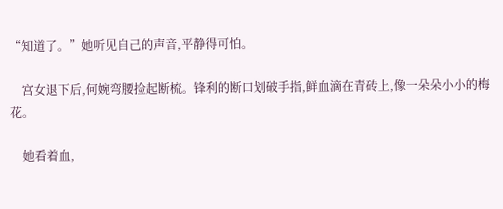“知道了。”她听见自己的声音,平静得可怕。

    宫女退下后,何婉弯腰捡起断梳。锋利的断口划破手指,鲜血滴在青砖上,像一朵朵小小的梅花。

    她看着血,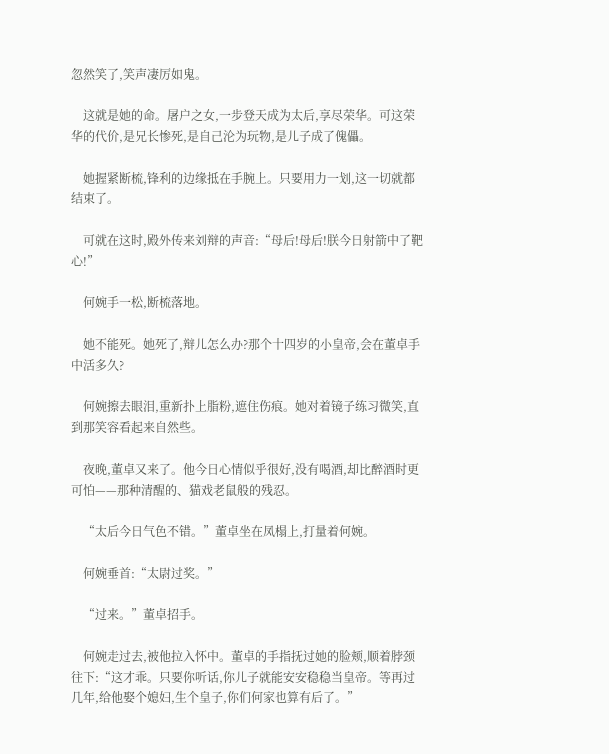忽然笑了,笑声凄厉如鬼。

    这就是她的命。屠户之女,一步登天成为太后,享尽荣华。可这荣华的代价,是兄长惨死,是自己沦为玩物,是儿子成了傀儡。

    她握紧断梳,锋利的边缘抵在手腕上。只要用力一划,这一切就都结束了。

    可就在这时,殿外传来刘辩的声音:“母后!母后!朕今日射箭中了靶心!”

    何婉手一松,断梳落地。

    她不能死。她死了,辩儿怎么办?那个十四岁的小皇帝,会在董卓手中活多久?

    何婉擦去眼泪,重新扑上脂粉,遮住伤痕。她对着镜子练习微笑,直到那笑容看起来自然些。

    夜晚,董卓又来了。他今日心情似乎很好,没有喝酒,却比醉酒时更可怕——那种清醒的、猫戏老鼠般的残忍。

    “太后今日气色不错。”董卓坐在凤榻上,打量着何婉。

    何婉垂首:“太尉过奖。”

    “过来。”董卓招手。

    何婉走过去,被他拉入怀中。董卓的手指抚过她的脸颊,顺着脖颈往下:“这才乖。只要你听话,你儿子就能安安稳稳当皇帝。等再过几年,给他娶个媳妇,生个皇子,你们何家也算有后了。”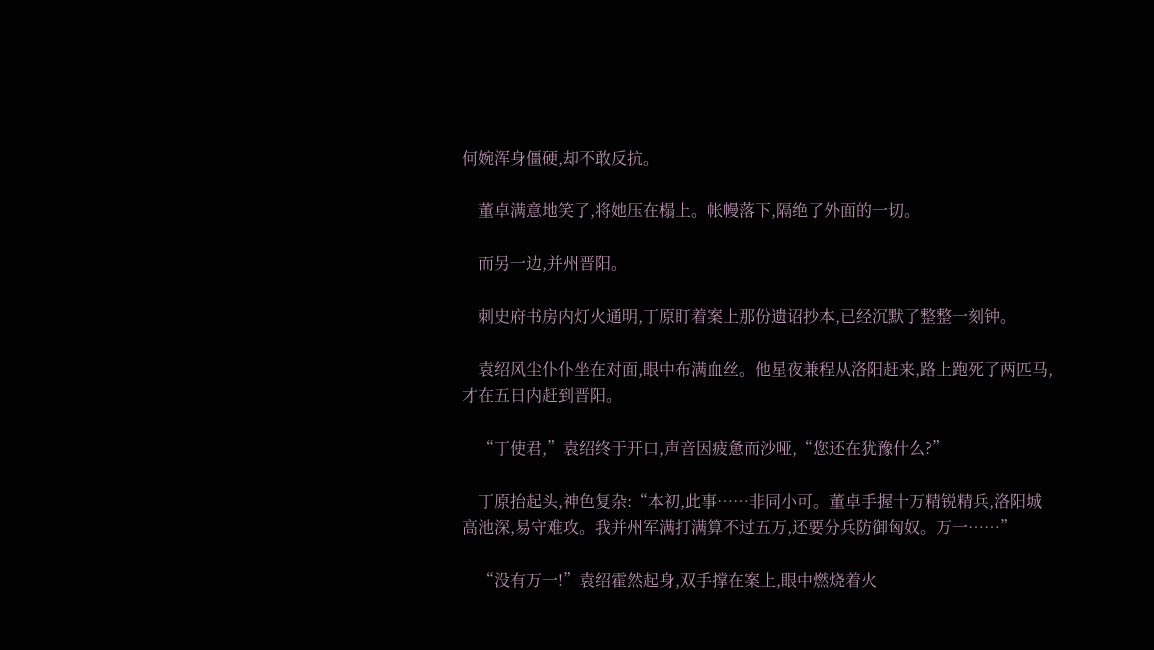何婉浑身僵硬,却不敢反抗。

    董卓满意地笑了,将她压在榻上。帐幔落下,隔绝了外面的一切。

    而另一边,并州晋阳。

    刺史府书房内灯火通明,丁原盯着案上那份遗诏抄本,已经沉默了整整一刻钟。

    袁绍风尘仆仆坐在对面,眼中布满血丝。他星夜兼程从洛阳赶来,路上跑死了两匹马,才在五日内赶到晋阳。

    “丁使君,”袁绍终于开口,声音因疲惫而沙哑,“您还在犹豫什么?”

    丁原抬起头,神色复杂:“本初,此事……非同小可。董卓手握十万精锐精兵,洛阳城高池深,易守难攻。我并州军满打满算不过五万,还要分兵防御匈奴。万一……”

    “没有万一!”袁绍霍然起身,双手撑在案上,眼中燃烧着火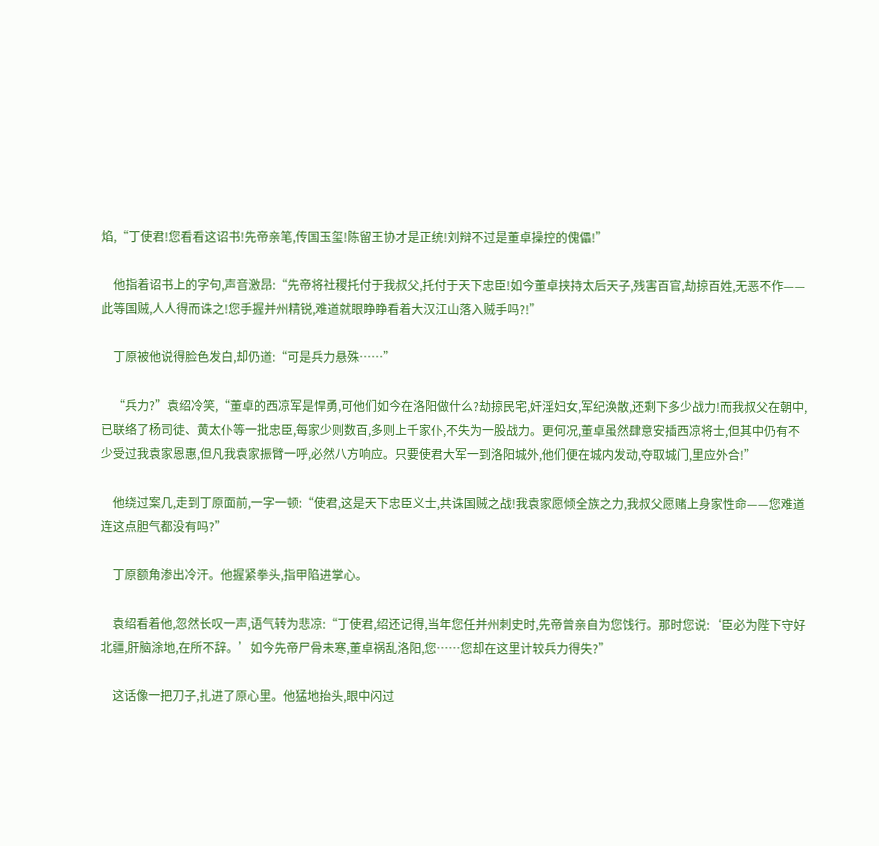焰,“丁使君!您看看这诏书!先帝亲笔,传国玉玺!陈留王协才是正统!刘辩不过是董卓操控的傀儡!”

    他指着诏书上的字句,声音激昂:“先帝将社稷托付于我叔父,托付于天下忠臣!如今董卓挟持太后天子,残害百官,劫掠百姓,无恶不作——此等国贼,人人得而诛之!您手握并州精锐,难道就眼睁睁看着大汉江山落入贼手吗?!”

    丁原被他说得脸色发白,却仍道:“可是兵力悬殊……”

    “兵力?”袁绍冷笑,“董卓的西凉军是悍勇,可他们如今在洛阳做什么?劫掠民宅,奸淫妇女,军纪涣散,还剩下多少战力!而我叔父在朝中,已联络了杨司徒、黄太仆等一批忠臣,每家少则数百,多则上千家仆,不失为一股战力。更何况,董卓虽然肆意安插西凉将士,但其中仍有不少受过我袁家恩惠,但凡我袁家振臂一呼,必然八方响应。只要使君大军一到洛阳城外,他们便在城内发动,夺取城门,里应外合!”

    他绕过案几,走到丁原面前,一字一顿:“使君,这是天下忠臣义士,共诛国贼之战!我袁家愿倾全族之力,我叔父愿赌上身家性命——您难道连这点胆气都没有吗?”

    丁原额角渗出冷汗。他握紧拳头,指甲陷进掌心。

    袁绍看着他,忽然长叹一声,语气转为悲凉:“丁使君,绍还记得,当年您任并州刺史时,先帝曾亲自为您饯行。那时您说:‘臣必为陛下守好北疆,肝脑涂地,在所不辞。’如今先帝尸骨未寒,董卓祸乱洛阳,您……您却在这里计较兵力得失?”

    这话像一把刀子,扎进了原心里。他猛地抬头,眼中闪过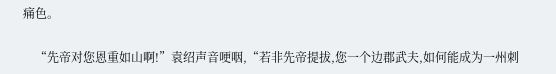痛色。

    “先帝对您恩重如山啊!”袁绍声音哽咽,“若非先帝提拔,您一个边郡武夫,如何能成为一州刺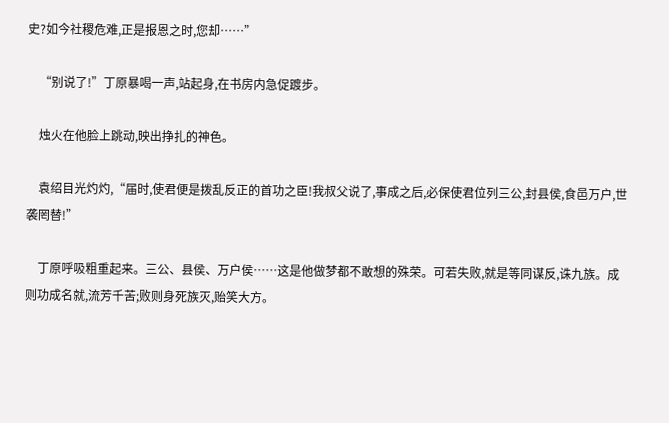史?如今社稷危难,正是报恩之时,您却……”

    “别说了!”丁原暴喝一声,站起身,在书房内急促踱步。

    烛火在他脸上跳动,映出挣扎的神色。

    袁绍目光灼灼,“届时,使君便是拨乱反正的首功之臣!我叔父说了,事成之后,必保使君位列三公,封县侯,食邑万户,世袭罔替!”

    丁原呼吸粗重起来。三公、县侯、万户侯……这是他做梦都不敢想的殊荣。可若失败,就是等同谋反,诛九族。成则功成名就,流芳千苦;败则身死族灭,贻笑大方。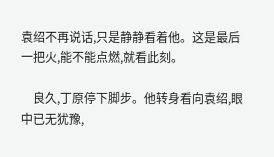袁绍不再说话,只是静静看着他。这是最后一把火,能不能点燃,就看此刻。

    良久,丁原停下脚步。他转身看向袁绍,眼中已无犹豫,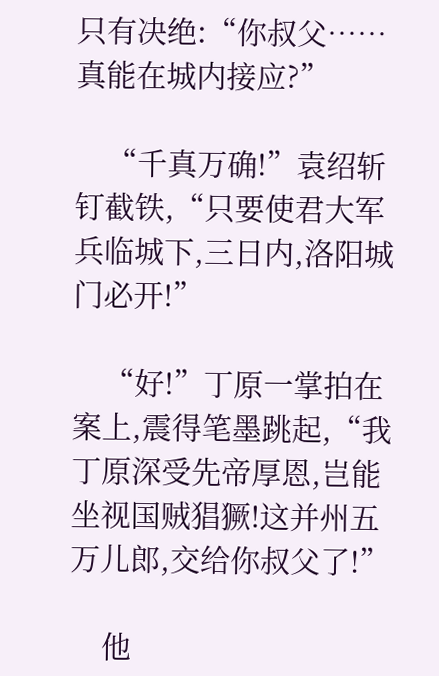只有决绝:“你叔父……真能在城内接应?”

    “千真万确!”袁绍斩钉截铁,“只要使君大军兵临城下,三日内,洛阳城门必开!”

    “好!”丁原一掌拍在案上,震得笔墨跳起,“我丁原深受先帝厚恩,岂能坐视国贼猖獗!这并州五万儿郎,交给你叔父了!”

    他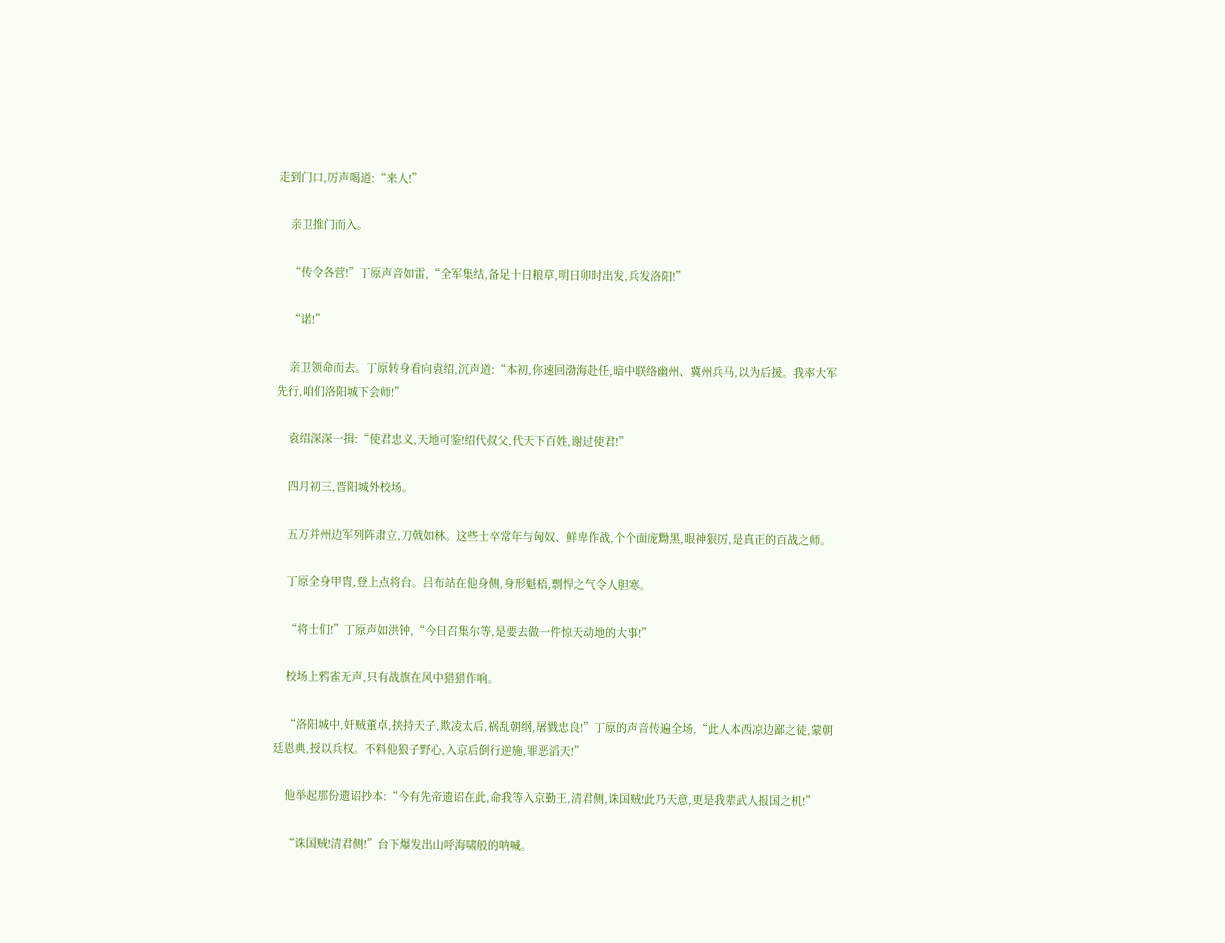走到门口,厉声喝道:“来人!”

    亲卫推门而入。

    “传令各营!”丁原声音如雷,“全军集结,备足十日粮草,明日卯时出发,兵发洛阳!”

    “诺!”

    亲卫领命而去。丁原转身看向袁绍,沉声道:“本初,你速回渤海赴任,暗中联络幽州、冀州兵马,以为后援。我率大军先行,咱们洛阳城下会师!”

    袁绍深深一揖:“使君忠义,天地可鉴!绍代叔父,代天下百姓,谢过使君!”

    四月初三,晋阳城外校场。

    五万并州边军列阵肃立,刀戟如林。这些士卒常年与匈奴、鲜卑作战,个个面庞黝黑,眼神狠厉,是真正的百战之师。

    丁原全身甲胄,登上点将台。吕布站在他身侧,身形魁梧,剽悍之气令人胆寒。

    “将士们!”丁原声如洪钟,“今日召集尔等,是要去做一件惊天动地的大事!”

    校场上鸦雀无声,只有战旗在风中猎猎作响。

    “洛阳城中,奸贼董卓,挟持天子,欺凌太后,祸乱朝纲,屠戮忠良!”丁原的声音传遍全场,“此人本西凉边鄙之徒,蒙朝廷恩典,授以兵权。不料他狼子野心,入京后倒行逆施,罪恶滔天!”

    他举起那份遗诏抄本:“今有先帝遗诏在此,命我等入京勤王,清君侧,诛国贼!此乃天意,更是我辈武人报国之机!”

    “诛国贼!清君侧!”台下爆发出山呼海啸般的呐喊。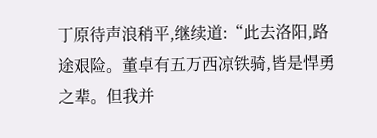丁原待声浪稍平,继续道:“此去洛阳,路途艰险。董卓有五万西凉铁骑,皆是悍勇之辈。但我并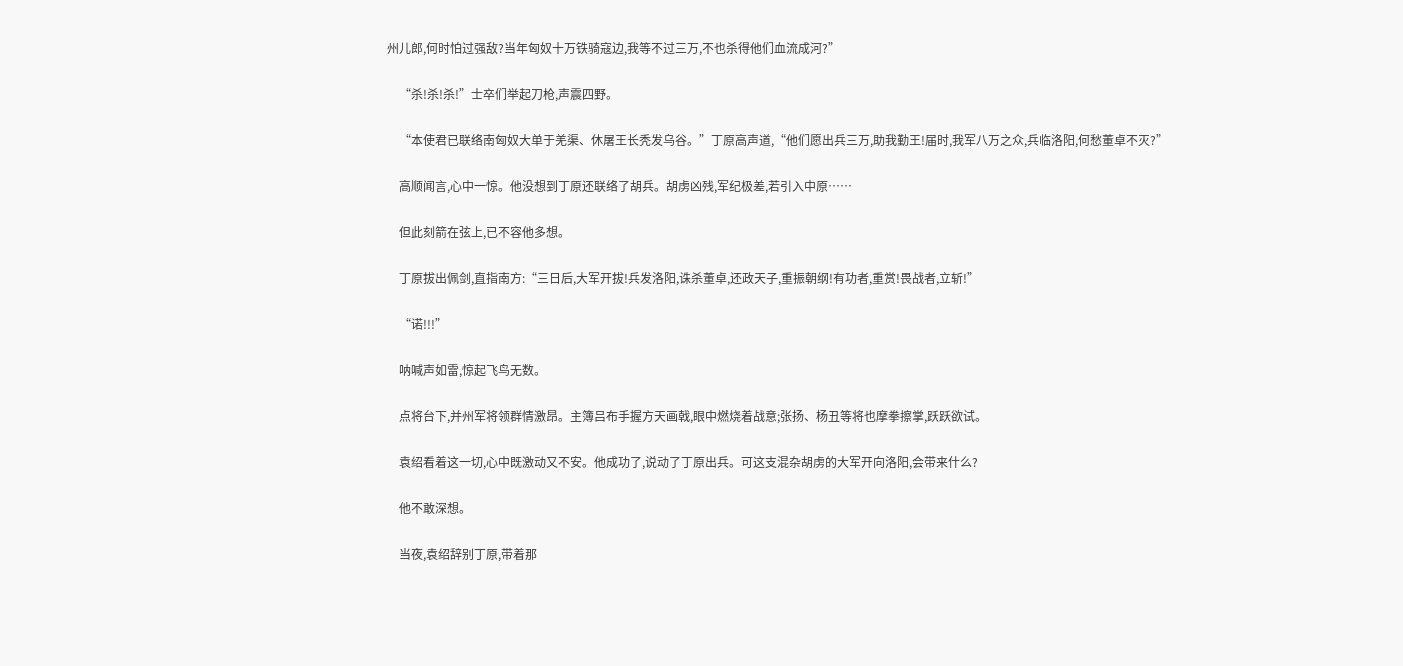州儿郎,何时怕过强敌?当年匈奴十万铁骑寇边,我等不过三万,不也杀得他们血流成河?”

    “杀!杀!杀!”士卒们举起刀枪,声震四野。

    “本使君已联络南匈奴大单于羌渠、休屠王长秃发乌谷。”丁原高声道,“他们愿出兵三万,助我勤王!届时,我军八万之众,兵临洛阳,何愁董卓不灭?”

    高顺闻言,心中一惊。他没想到丁原还联络了胡兵。胡虏凶残,军纪极差,若引入中原……

    但此刻箭在弦上,已不容他多想。

    丁原拔出佩剑,直指南方:“三日后,大军开拔!兵发洛阳,诛杀董卓,还政天子,重振朝纲!有功者,重赏!畏战者,立斩!”

    “诺!!!”

    呐喊声如雷,惊起飞鸟无数。

    点将台下,并州军将领群情激昂。主簿吕布手握方天画戟,眼中燃烧着战意;张扬、杨丑等将也摩拳擦掌,跃跃欲试。

    袁绍看着这一切,心中既激动又不安。他成功了,说动了丁原出兵。可这支混杂胡虏的大军开向洛阳,会带来什么?

    他不敢深想。

    当夜,袁绍辞别丁原,带着那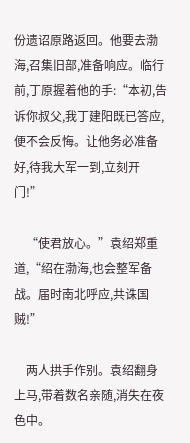份遗诏原路返回。他要去渤海,召集旧部,准备响应。临行前,丁原握着他的手:“本初,告诉你叔父,我丁建阳既已答应,便不会反悔。让他务必准备好,待我大军一到,立刻开门!”

    “使君放心。”袁绍郑重道,“绍在渤海,也会整军备战。届时南北呼应,共诛国贼!”

    两人拱手作别。袁绍翻身上马,带着数名亲随,消失在夜色中。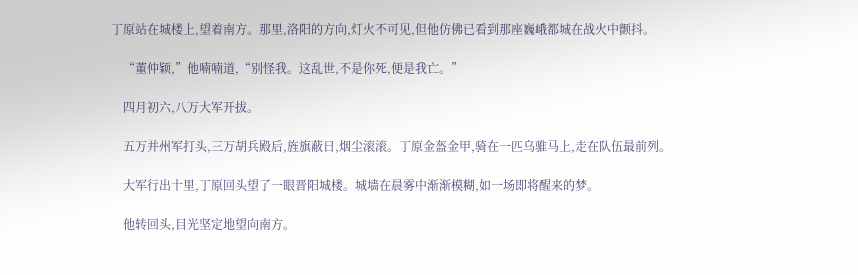丁原站在城楼上,望着南方。那里,洛阳的方向,灯火不可见,但他仿佛已看到那座巍峨都城在战火中颤抖。

    “董仲颖,”他喃喃道,“别怪我。这乱世,不是你死,便是我亡。”

    四月初六,八万大军开拔。

    五万并州军打头,三万胡兵殿后,旌旗蔽日,烟尘滚滚。丁原金盔金甲,骑在一匹乌骓马上,走在队伍最前列。

    大军行出十里,丁原回头望了一眼晋阳城楼。城墙在晨雾中渐渐模糊,如一场即将醒来的梦。

    他转回头,目光坚定地望向南方。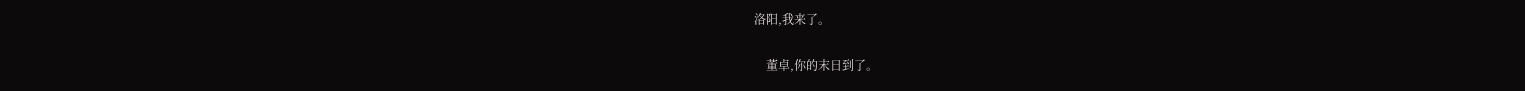洛阳,我来了。

    董卓,你的末日到了。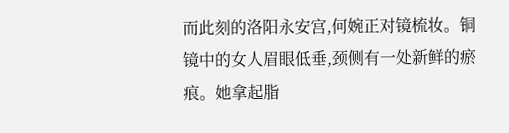而此刻的洛阳永安宫,何婉正对镜梳妆。铜镜中的女人眉眼低垂,颈侧有一处新鲜的瘀痕。她拿起脂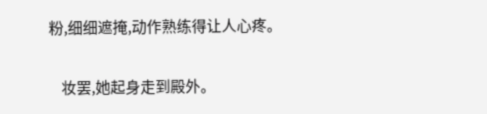粉,细细遮掩,动作熟练得让人心疼。

    妆罢,她起身走到殿外。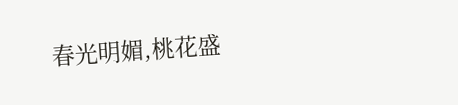春光明媚,桃花盛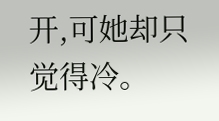开,可她却只觉得冷。